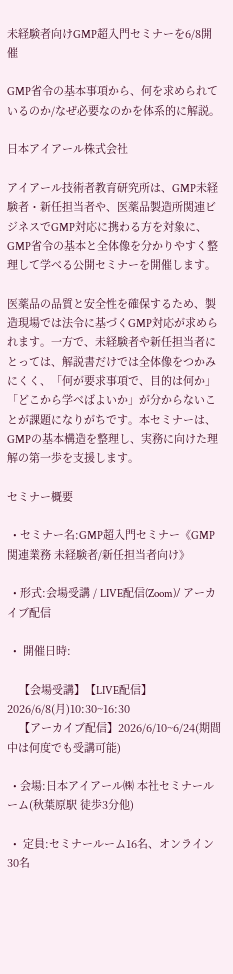未経験者向けGMP超入門セミナーを6/8開催

GMP省令の基本事項から、何を求められているのか/なぜ必要なのかを体系的に解説。

日本アイアール株式会社

アイアール技術者教育研究所は、GMP未経験者・新任担当者や、医薬品製造所関連ビジネスでGMP対応に携わる方を対象に、GMP省令の基本と全体像を分かりやすく整理して学べる公開セミナーを開催します。

医薬品の品質と安全性を確保するため、製造現場では法令に基づくGMP対応が求められます。一方で、未経験者や新任担当者にとっては、解説書だけでは全体像をつかみにくく、「何が要求事項で、目的は何か」「どこから学べばよいか」が分からないことが課題になりがちです。本セミナーは、GMPの基本構造を整理し、実務に向けた理解の第一歩を支援します。

セミナー概要

  • セミナー名:GMP超入門セミナー《GMP関連業務 未経験者/新任担当者向け》

  • 形式:会場受講 / LIVE配信(Zoom)/ アーカイブ配信

  •  開催日時:

    【会場受講】【LIVE配信】2026/6/8(月)10:30~16:30
    【アーカイブ配信】2026/6/10~6/24(期間中は何度でも受講可能)

  • 会場:日本アイアール㈱ 本社セミナールーム(秋葉原駅 徒歩3分他)

  •  定員:セミナールーム16名、オンライン30名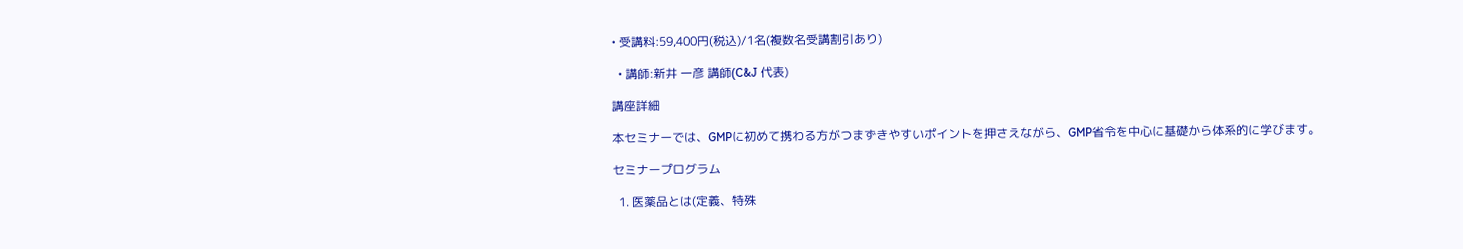• 受講料:59,400円(税込)/1名(複数名受講割引あり)

  • 講師:新井 一彦 講師(C&J 代表)

講座詳細

本セミナーでは、GMPに初めて携わる方がつまずきやすいポイントを押さえながら、GMP省令を中心に基礎から体系的に学びます。

セミナープログラム

  1. 医薬品とは(定義、特殊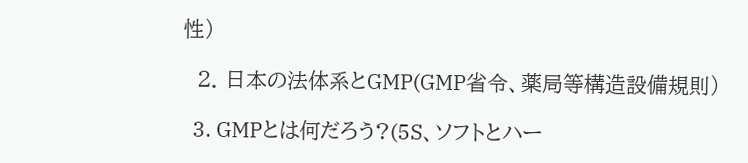性)

  2. 日本の法体系とGMP(GMP省令、薬局等構造設備規則)

  3. GMPとは何だろう?(5S、ソフトとハー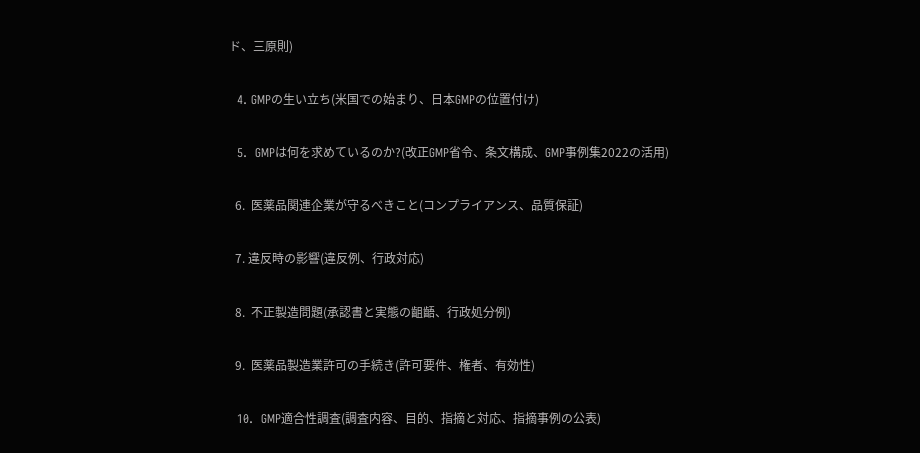ド、三原則)

  4. GMPの生い立ち(米国での始まり、日本GMPの位置付け)

  5.  GMPは何を求めているのか?(改正GMP省令、条文構成、GMP事例集2022の活用)

  6.  医薬品関連企業が守るべきこと(コンプライアンス、品質保証)

  7. 違反時の影響(違反例、行政対応)

  8.  不正製造問題(承認書と実態の齟齬、行政処分例)

  9.  医薬品製造業許可の手続き(許可要件、権者、有効性)

  10.  GMP適合性調査(調査内容、目的、指摘と対応、指摘事例の公表)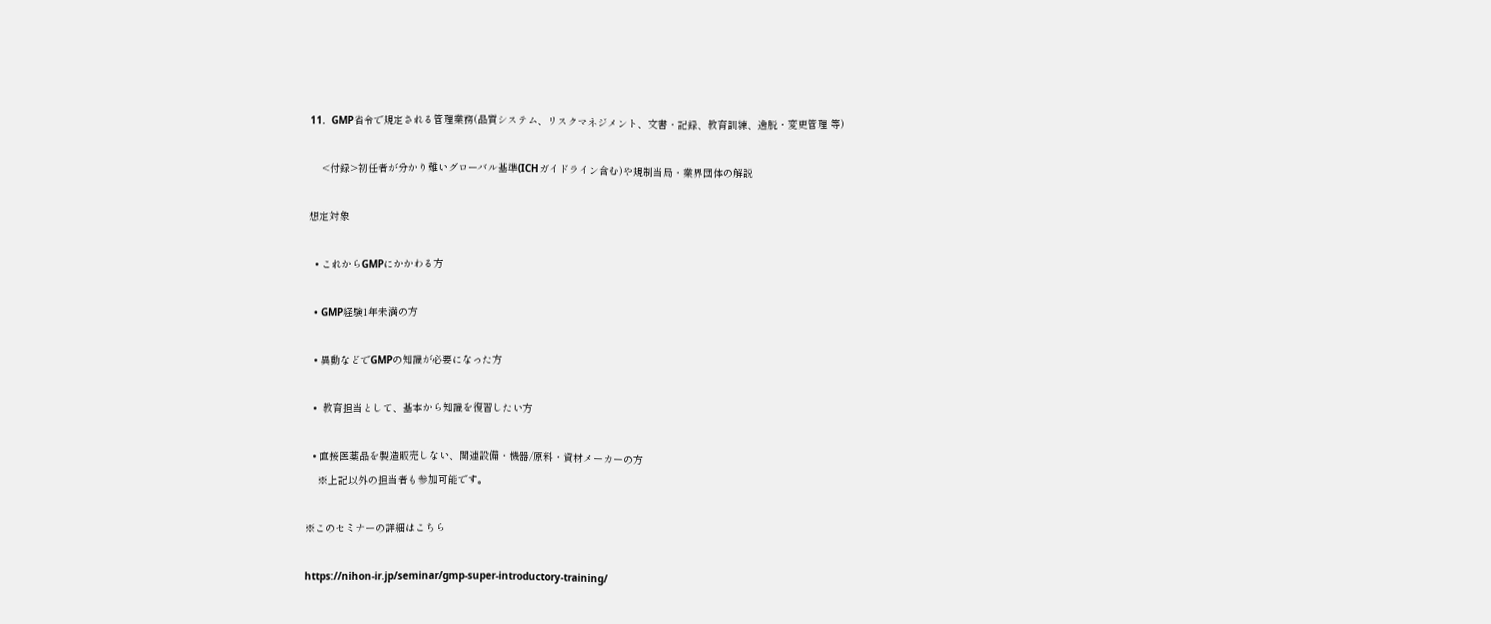11.  GMP省令で規定される管理業務(品質システム、リスクマネジメント、文書・記録、教育訓練、逸脱・変更管理 等)

    <付録>初任者が分かり難いグローバル基準(ICHガイドライン含む)や規制当局・業界団体の解説

想定対象

  • これからGMPにかかわる方

  • GMP経験1年未満の方

  • 異動などでGMPの知識が必要になった方

  •  教育担当として、基本から知識を復習したい方

  • 直接医薬品を製造販売しない、関連設備・機器/原料・資材メーカーの方
    ※上記以外の担当者も参加可能です。

※このセミナーの詳細はこちら

https://nihon-ir.jp/seminar/gmp-super-introductory-training/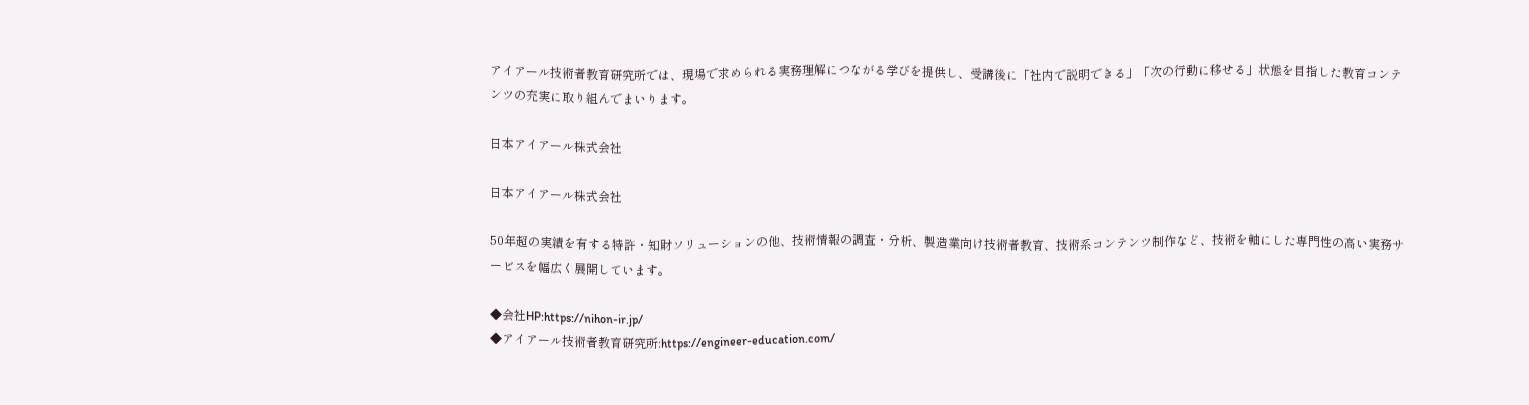アイアール技術者教育研究所では、現場で求められる実務理解につながる学びを提供し、受講後に「社内で説明できる」「次の行動に移せる」状態を目指した教育コンテンツの充実に取り組んでまいります。

日本アイアール株式会社

日本アイアール株式会社

50年超の実績を有する特許・知財ソリューションの他、技術情報の調査・分析、製造業向け技術者教育、技術系コンテンツ制作など、技術を軸にした専門性の高い実務サービスを幅広く展開しています。

◆会社HP:https://nihon-ir.jp/
◆アイアール技術者教育研究所:https://engineer-education.com/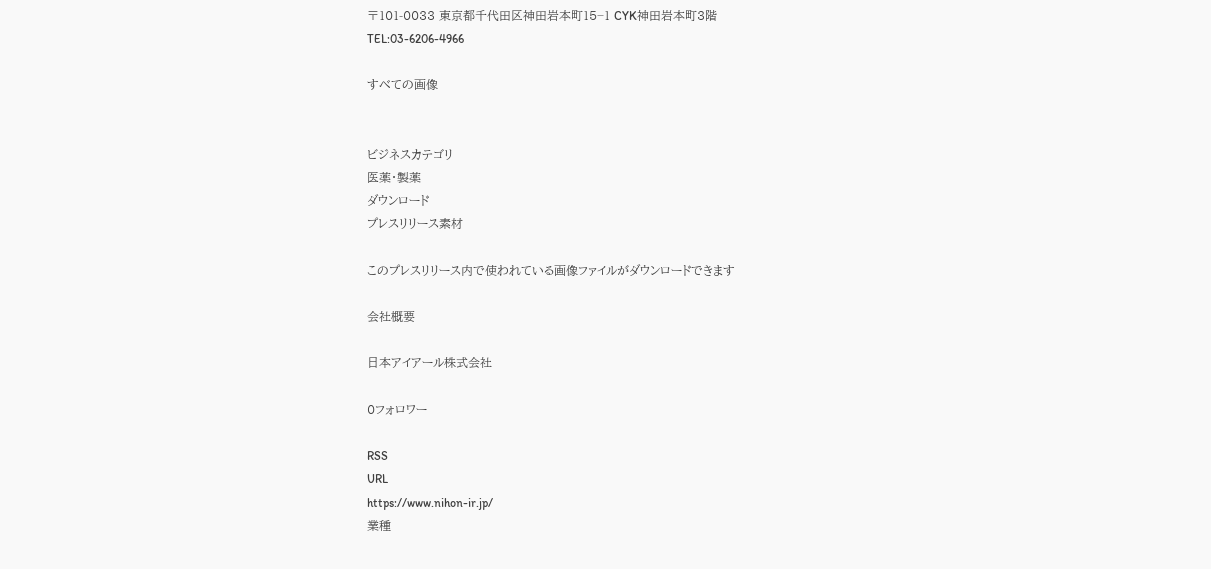〒101-0033 東京都千代田区神田岩本町15−1 CYK神田岩本町3階
TEL:03-6206-4966

すべての画像


ビジネスカテゴリ
医薬・製薬
ダウンロード
プレスリリース素材

このプレスリリース内で使われている画像ファイルがダウンロードできます

会社概要

日本アイアール株式会社

0フォロワー

RSS
URL
https://www.nihon-ir.jp/
業種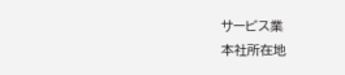サービス業
本社所在地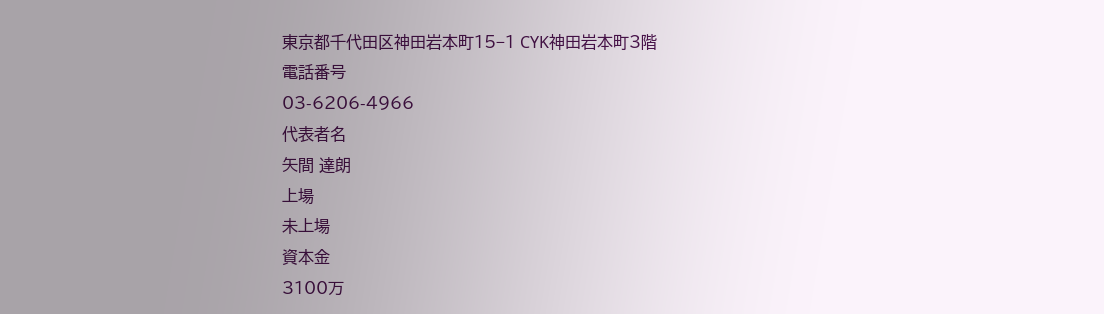東京都千代田区神田岩本町15−1 CYK神田岩本町3階
電話番号
03-6206-4966
代表者名
矢間 達朗
上場
未上場
資本金
3100万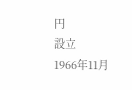円
設立
1966年11月